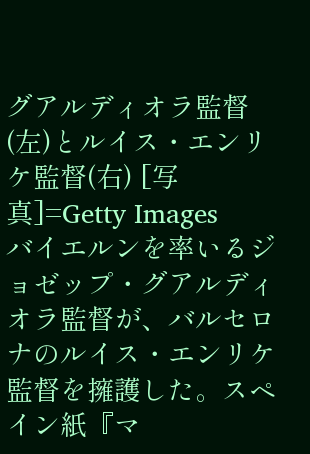グアルディオラ監督(左)とルイス・エンリケ監督(右) [写真]=Getty Images
バイエルンを率いるジョゼップ・グアルディオラ監督が、バルセロナのルイス・エンリケ監督を擁護した。スペイン紙『マ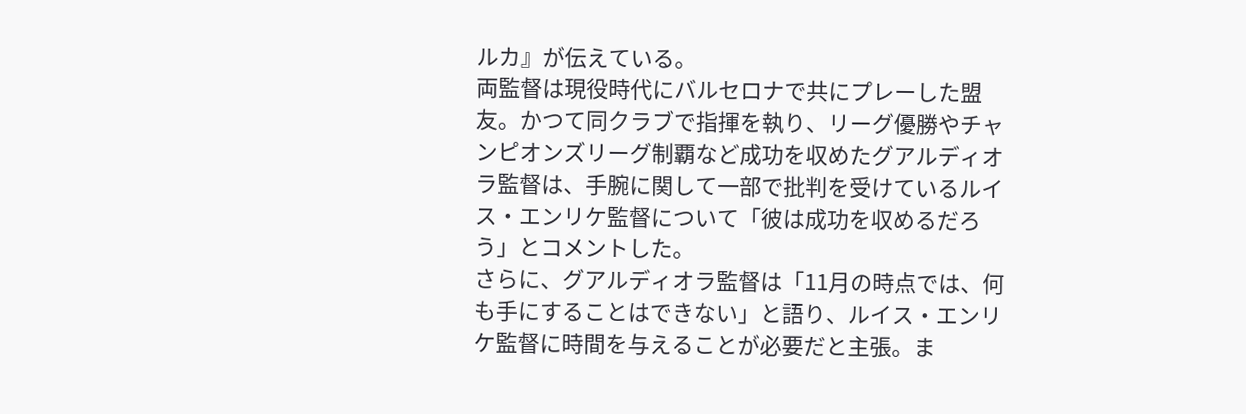ルカ』が伝えている。
両監督は現役時代にバルセロナで共にプレーした盟友。かつて同クラブで指揮を執り、リーグ優勝やチャンピオンズリーグ制覇など成功を収めたグアルディオラ監督は、手腕に関して一部で批判を受けているルイス・エンリケ監督について「彼は成功を収めるだろう」とコメントした。
さらに、グアルディオラ監督は「11月の時点では、何も手にすることはできない」と語り、ルイス・エンリケ監督に時間を与えることが必要だと主張。ま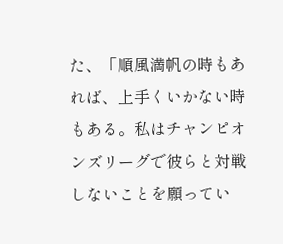た、「順風満帆の時もあれば、上手くいかない時もある。私はチャンピオンズリーグで彼らと対戦しないことを願ってい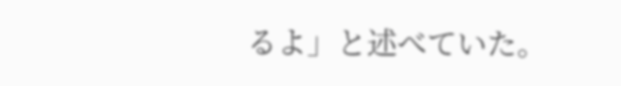るよ」と述べていた。